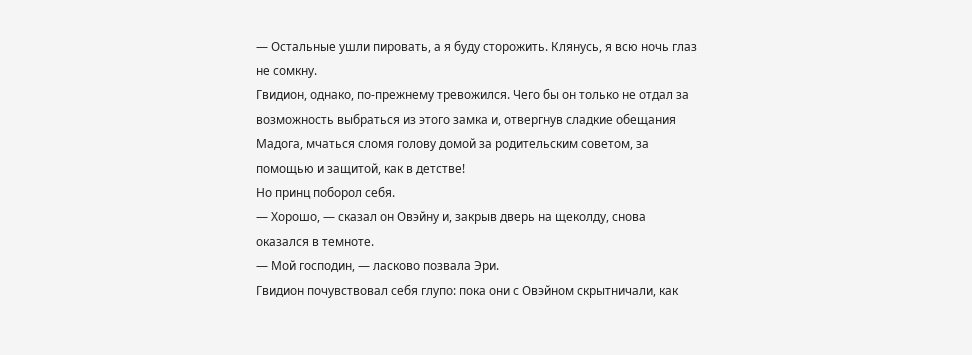— Остальные ушли пировать, а я буду сторожить. Клянусь, я всю ночь глаз не сомкну.
Гвидион, однако, по-прежнему тревожился. Чего бы он только не отдал за возможность выбраться из этого замка и, отвергнув сладкие обещания Мадога, мчаться сломя голову домой за родительским советом, за помощью и защитой, как в детстве!
Но принц поборол себя.
— Хорошо, — сказал он Овэйну и, закрыв дверь на щеколду, снова оказался в темноте.
— Мой господин, — ласково позвала Эри.
Гвидион почувствовал себя глупо: пока они с Овэйном скрытничали, как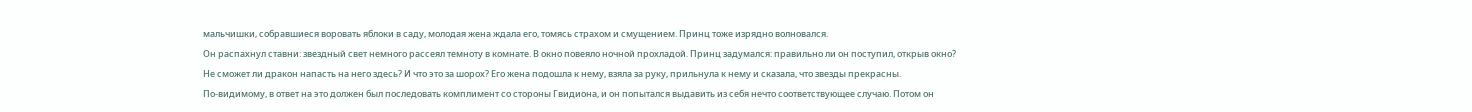мальчишки, собравшиеся воровать яблоки в саду, молодая жена ждала его, томясь страхом и смущением. Принц тоже изрядно волновался.
Он распахнул ставни: звездный свет немного рассеял темноту в комнате. В окно повеяло ночной прохладой. Принц задумался: правильно ли он поступил, открыв окно? Не сможет ли дракон напасть на него здесь? И что это за шорох? Его жена подошла к нему, взяла за руку, прильнула к нему и сказала, что звезды прекрасны.
По-видимому, в ответ на это должен был последовать комплимент со стороны Гвидиона, и он попытался выдавить из себя нечто соответствующее случаю. Потом он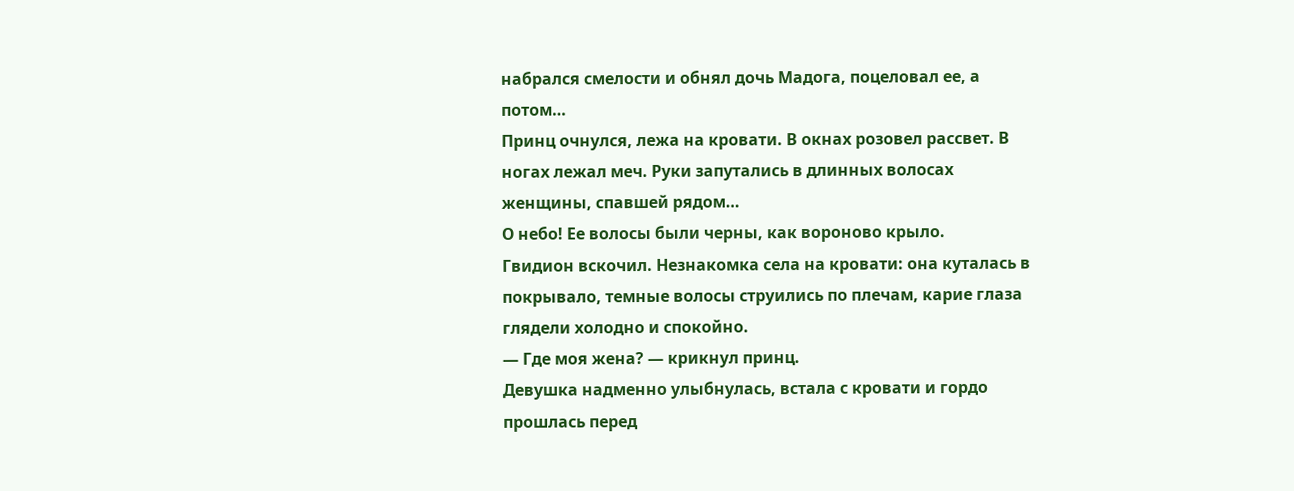набрался смелости и обнял дочь Мадога, поцеловал ее, а потом…
Принц очнулся, лежа на кровати. В окнах розовел рассвет. В ногах лежал меч. Руки запутались в длинных волосах женщины, спавшей рядом…
О небо! Ее волосы были черны, как вороново крыло.
Гвидион вскочил. Незнакомка села на кровати: она куталась в покрывало, темные волосы струились по плечам, карие глаза глядели холодно и спокойно.
— Где моя жена? — крикнул принц.
Девушка надменно улыбнулась, встала с кровати и гордо прошлась перед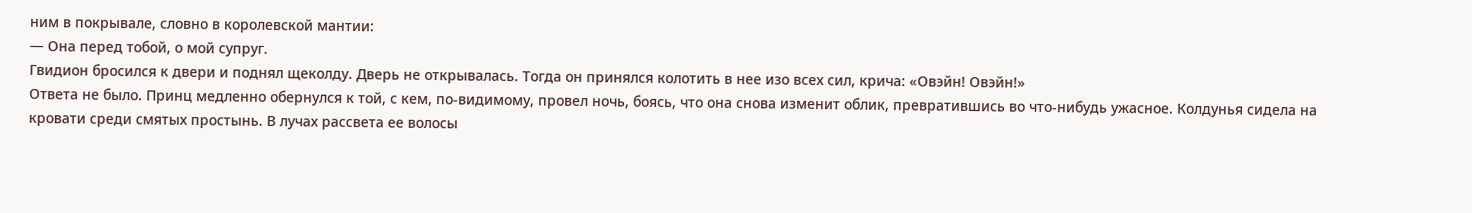ним в покрывале, словно в королевской мантии:
— Она перед тобой, о мой супруг.
Гвидион бросился к двери и поднял щеколду. Дверь не открывалась. Тогда он принялся колотить в нее изо всех сил, крича: «Овэйн! Овэйн!»
Ответа не было. Принц медленно обернулся к той, с кем, по-видимому, провел ночь, боясь, что она снова изменит облик, превратившись во что-нибудь ужасное. Колдунья сидела на кровати среди смятых простынь. В лучах рассвета ее волосы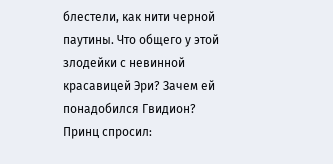блестели, как нити черной паутины. Что общего у этой злодейки с невинной красавицей Эри? Зачем ей понадобился Гвидион?
Принц спросил: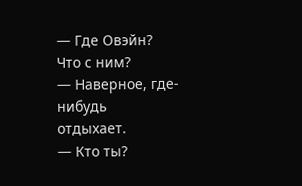— Где Овэйн? Что с ним?
— Наверное, где-нибудь отдыхает.
— Кто ты?